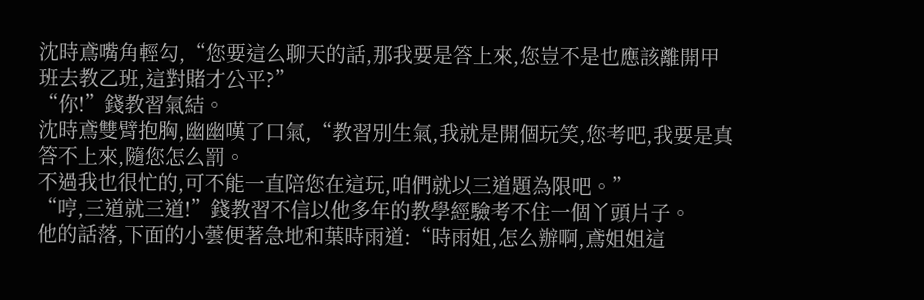沈時鳶嘴角輕勾,“您要這么聊天的話,那我要是答上來,您豈不是也應該離開甲班去教乙班,這對賭才公平?”
“你!”錢教習氣結。
沈時鳶雙臂抱胸,幽幽嘆了口氣,“教習別生氣,我就是開個玩笑,您考吧,我要是真答不上來,隨您怎么罰。
不過我也很忙的,可不能一直陪您在這玩,咱們就以三道題為限吧。”
“哼,三道就三道!”錢教習不信以他多年的教學經驗考不住一個丫頭片子。
他的話落,下面的小蕓便著急地和葉時雨道:“時雨姐,怎么辦啊,鳶姐姐這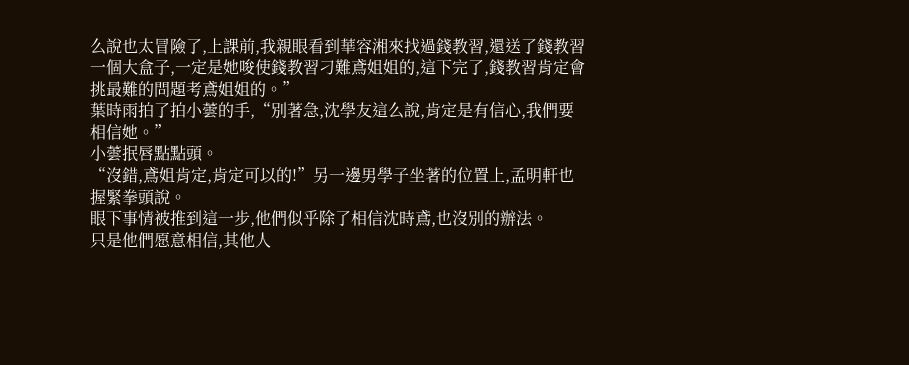么說也太冒險了,上課前,我親眼看到華容湘來找過錢教習,還送了錢教習一個大盒子,一定是她唆使錢教習刁難鳶姐姐的,這下完了,錢教習肯定會挑最難的問題考鳶姐姐的。”
葉時雨拍了拍小蕓的手,“別著急,沈學友這么說,肯定是有信心,我們要相信她。”
小蕓抿唇點點頭。
“沒錯,鳶姐肯定,肯定可以的!”另一邊男學子坐著的位置上,孟明軒也握緊拳頭說。
眼下事情被推到這一步,他們似乎除了相信沈時鳶,也沒別的辦法。
只是他們愿意相信,其他人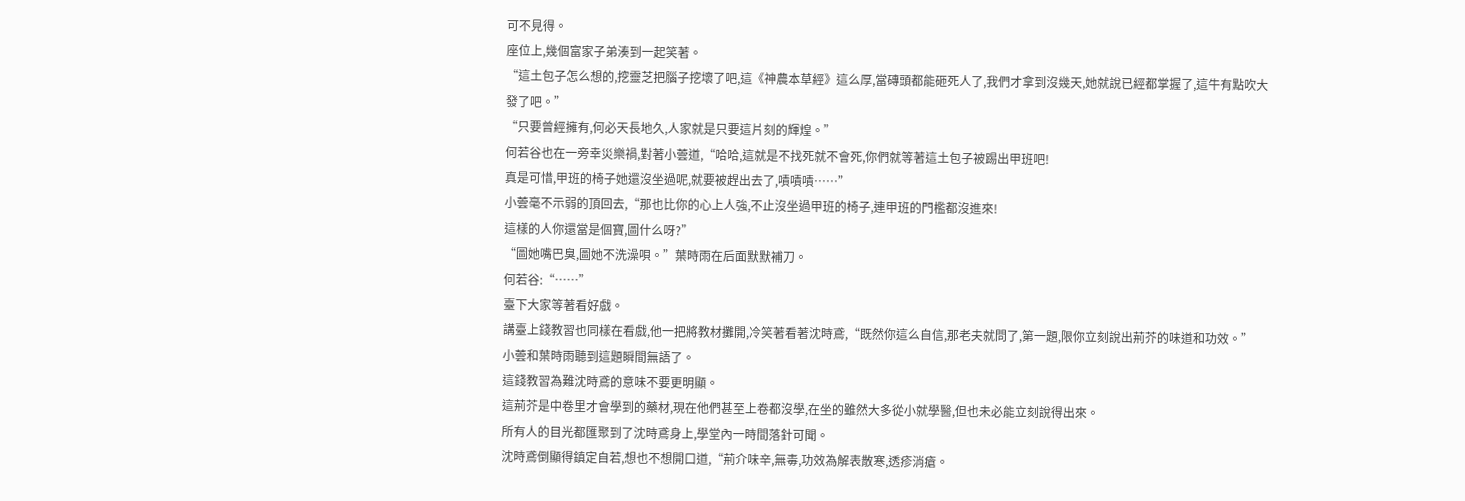可不見得。
座位上,幾個富家子弟湊到一起笑著。
“這土包子怎么想的,挖靈芝把腦子挖壞了吧,這《神農本草經》這么厚,當磚頭都能砸死人了,我們才拿到沒幾天,她就說已經都掌握了,這牛有點吹大發了吧。”
“只要曾經擁有,何必天長地久,人家就是只要這片刻的輝煌。”
何若谷也在一旁幸災樂禍,對著小蕓道,“哈哈,這就是不找死就不會死,你們就等著這土包子被踢出甲班吧!
真是可惜,甲班的椅子她還沒坐過呢,就要被趕出去了,嘖嘖嘖……”
小蕓毫不示弱的頂回去,“那也比你的心上人強,不止沒坐過甲班的椅子,連甲班的門檻都沒進來!
這樣的人你還當是個寶,圖什么呀?”
“圖她嘴巴臭,圖她不洗澡唄。”葉時雨在后面默默補刀。
何若谷:“……”
臺下大家等著看好戲。
講臺上錢教習也同樣在看戲,他一把將教材攤開,冷笑著看著沈時鳶,“既然你這么自信,那老夫就問了,第一題,限你立刻說出荊芥的味道和功效。”
小蕓和葉時雨聽到這題瞬間無語了。
這錢教習為難沈時鳶的意味不要更明顯。
這荊芥是中卷里才會學到的藥材,現在他們甚至上卷都沒學,在坐的雖然大多從小就學醫,但也未必能立刻說得出來。
所有人的目光都匯聚到了沈時鳶身上,學堂內一時間落針可聞。
沈時鳶倒顯得鎮定自若,想也不想開口道,“荊介味辛,無毒,功效為解表散寒,透疹消瘡。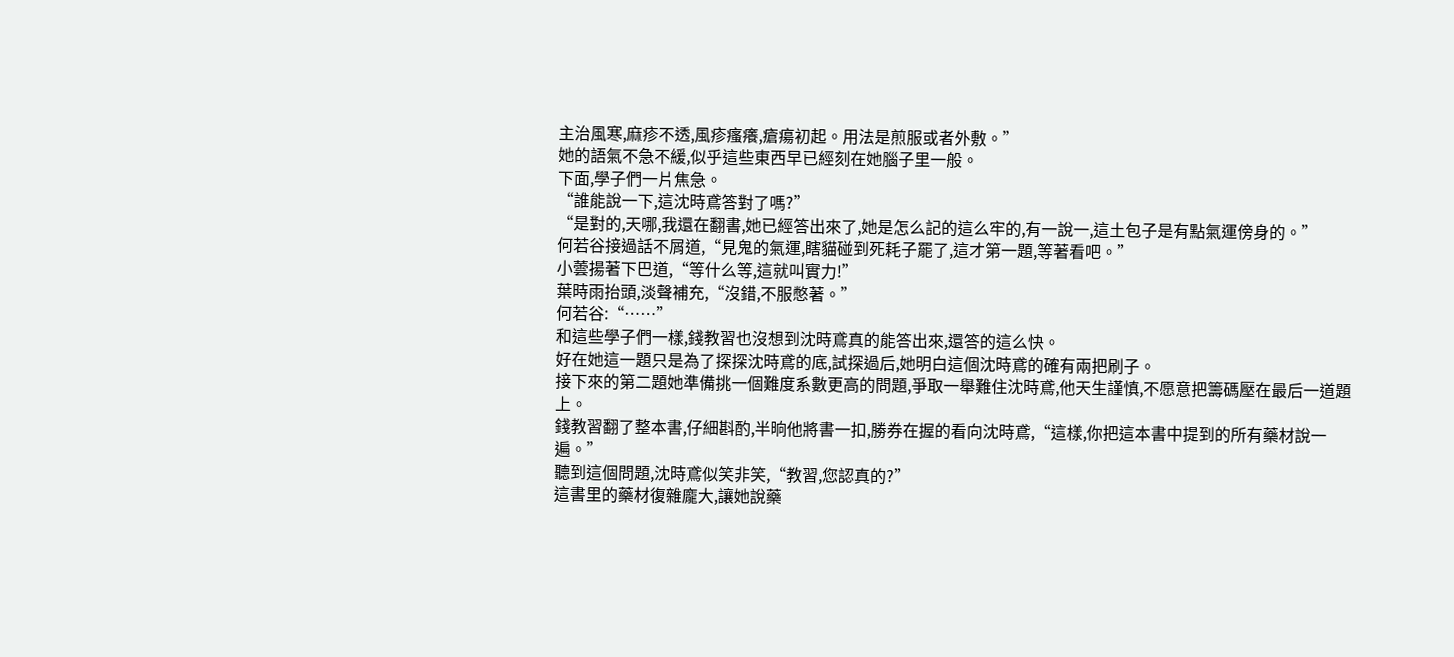主治風寒,麻疹不透,風疹瘙癢,瘡瘍初起。用法是煎服或者外敷。”
她的語氣不急不緩,似乎這些東西早已經刻在她腦子里一般。
下面,學子們一片焦急。
“誰能說一下,這沈時鳶答對了嗎?”
“是對的,天哪,我還在翻書,她已經答出來了,她是怎么記的這么牢的,有一說一,這土包子是有點氣運傍身的。”
何若谷接過話不屑道,“見鬼的氣運,瞎貓碰到死耗子罷了,這才第一題,等著看吧。”
小蕓揚著下巴道,“等什么等,這就叫實力!”
葉時雨抬頭,淡聲補充,“沒錯,不服憋著。”
何若谷:“……”
和這些學子們一樣,錢教習也沒想到沈時鳶真的能答出來,還答的這么快。
好在她這一題只是為了探探沈時鳶的底,試探過后,她明白這個沈時鳶的確有兩把刷子。
接下來的第二題她準備挑一個難度系數更高的問題,爭取一舉難住沈時鳶,他天生謹慎,不愿意把籌碼壓在最后一道題上。
錢教習翻了整本書,仔細斟酌,半晌他將書一扣,勝券在握的看向沈時鳶,“這樣,你把這本書中提到的所有藥材說一遍。”
聽到這個問題,沈時鳶似笑非笑,“教習,您認真的?”
這書里的藥材復雜龐大,讓她說藥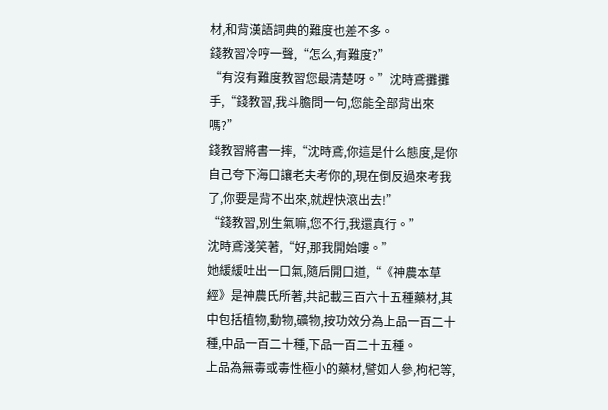材,和背漢語詞典的難度也差不多。
錢教習冷哼一聲,“怎么,有難度?”
“有沒有難度教習您最清楚呀。”沈時鳶攤攤手,“錢教習,我斗膽問一句,您能全部背出來嗎?”
錢教習將書一摔,“沈時鳶,你這是什么態度,是你自己夸下海口讓老夫考你的,現在倒反過來考我了,你要是背不出來,就趕快滾出去!”
“錢教習,別生氣嘛,您不行,我還真行。”
沈時鳶淺笑著,“好,那我開始嘍。”
她緩緩吐出一口氣,隨后開口道,“《神農本草經》是神農氏所著,共記載三百六十五種藥材,其中包括植物,動物,礦物,按功效分為上品一百二十種,中品一百二十種,下品一百二十五種。
上品為無毒或毒性極小的藥材,譬如人參,枸杞等,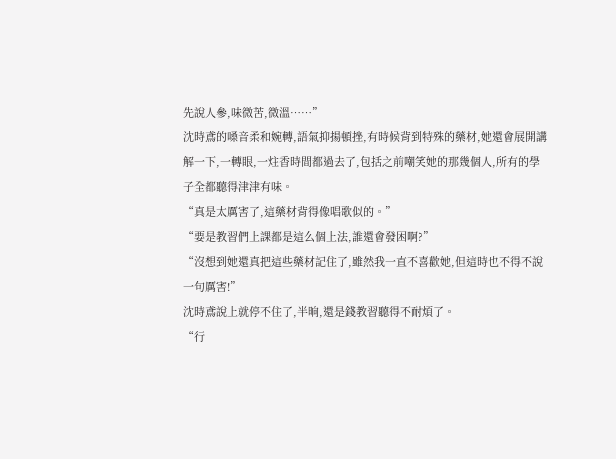先說人參,味微苦,微溫……”
沈時鳶的嗓音柔和婉轉,語氣抑揚頓挫,有時候背到特殊的藥材,她還會展開講解一下,一轉眼,一炷香時間都過去了,包括之前嘲笑她的那幾個人,所有的學子全都聽得津津有味。
“真是太厲害了,這藥材背得像唱歌似的。”
“要是教習們上課都是這么個上法,誰還會發困啊?”
“沒想到她還真把這些藥材記住了,雖然我一直不喜歡她,但這時也不得不說一句厲害!”
沈時鳶說上就停不住了,半晌,還是錢教習聽得不耐煩了。
“行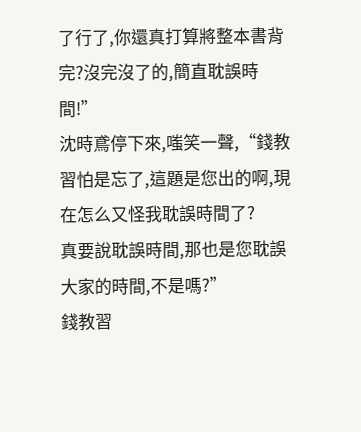了行了,你還真打算將整本書背完?沒完沒了的,簡直耽誤時間!”
沈時鳶停下來,嗤笑一聲,“錢教習怕是忘了,這題是您出的啊,現在怎么又怪我耽誤時間了?
真要說耽誤時間,那也是您耽誤大家的時間,不是嗎?”
錢教習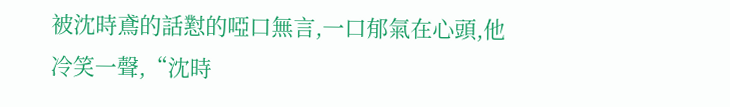被沈時鳶的話懟的啞口無言,一口郁氣在心頭,他冷笑一聲,“沈時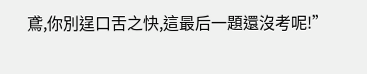鳶,你別逞口舌之快,這最后一題還沒考呢!”